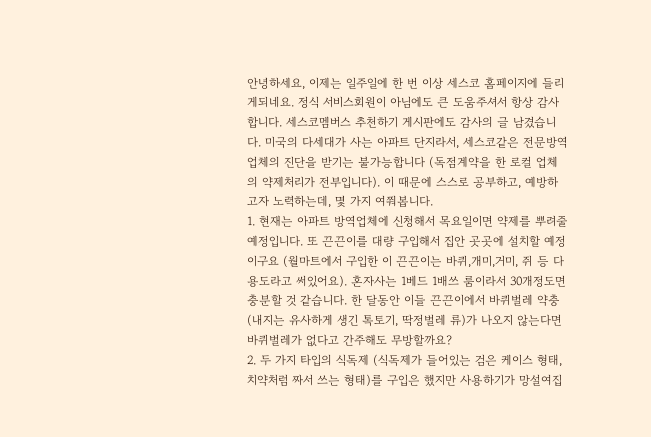안녕하세요, 이제는 일주일에 한 번 이상 세스코 홈페이지에 들리게되네요. 정식 서비스회원이 아님에도 큰 도움주셔서 항상 감사합니다. 세스코멤버스 추천하기 게시판에도 감사의 글 남겼습니다. 미국의 다세대가 사는 아파트 단지라서, 세스코같은 전문방역업체의 진단을 받기는 불가능합니다 (독점계약을 한 로컬 업체의 약제처리가 전부입니다). 이 때문에 스스로 공부하고, 예방하고자 노력하는데, 몇 가지 여쭤봅니다.
1. 현재는 아파트 방역업체에 신청해서 목요일이면 약제를 뿌려줄 예정입니다. 또 끈끈이를 대량 구입해서 집안 곳곳에 설치할 예정이구요 (월마트에서 구입한 이 끈끈이는 바퀴,개미,거미, 쥐 등 다용도라고 써있어요). 혼자사는 1베드 1배쓰 룸이라서 30개정도면 충분할 것 같습니다. 한 달동안 이들 끈끈이에서 바퀴벌레 약충 (내지는 유사하게 생긴 톡토기, 딱정벌레 류)가 나오지 않는다면 바퀴벌레가 없다고 간주해도 무방할까요?
2. 두 가지 타입의 식독제 (식독제가 들어있는 검은 케이스 형태, 치약처럼 짜서 쓰는 형태)를 구입은 했지만 사용하기가 망설여집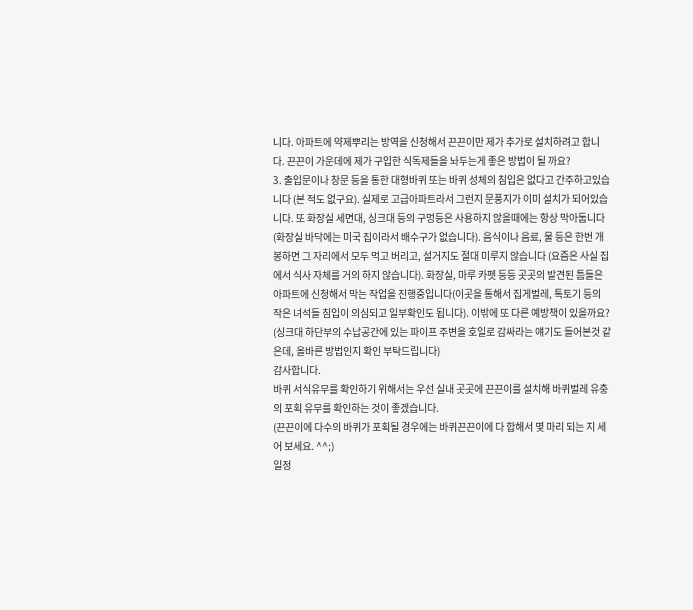니다. 아파트에 약제뿌리는 방역을 신청해서 끈끈이만 제가 추가로 설치하려고 합니다. 끈끈이 가운데에 제가 구입한 식독제들을 놔두는게 좋은 방법이 될 까요?
3. 출입문이나 창문 등을 통한 대형바퀴 또는 바퀴 성체의 침입은 없다고 간주하고있습니다 (본 적도 없구요). 실제로 고급아파트라서 그런지 문풍지가 이미 설치가 되어있습니다. 또 화장실 세면대, 싱크대 등의 구멍등은 사용하지 않을때에는 항상 막아둡니다 (화장실 바닥에는 미국 집이라서 배수구가 없습니다). 음식이나 음료, 물 등은 한번 개봉하면 그 자리에서 모두 먹고 버리고, 설거지도 절대 미루지 않습니다 (요즘은 사실 집에서 식사 자체를 거의 하지 않습니다). 화장실, 마루 카펫 등등 곳곳의 발견된 틈들은 아파트에 신청해서 막는 작업을 진행중입니다(이곳을 통해서 집게벌레, 톡토기 등의 작은 녀석들 침입이 의심되고 일부확인도 됩니다). 이밖에 또 다른 예방책이 있을까요? (싱크대 하단부의 수납공간에 있는 파이프 주변을 호일로 감싸라는 얘기도 들어본것 같은데, 올바른 방법인지 확인 부탁드립니다)
감사합니다.
바퀴 서식유무를 확인하기 위해서는 우선 실내 곳곳에 끈끈이를 설치해 바퀴벌레 유충의 포획 유무를 확인하는 것이 좋겠습니다.
(끈끈이에 다수의 바퀴가 포획될 경우에는 바퀴끈끈이에 다 합해서 몇 마리 되는 지 세어 보세요. ^^;)
일정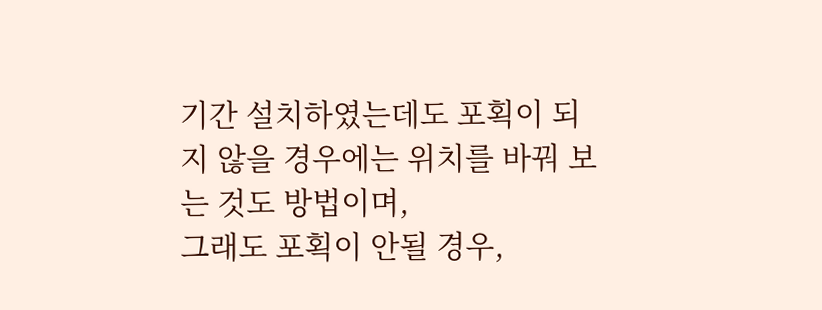기간 설치하였는데도 포획이 되지 않을 경우에는 위치를 바꿔 보는 것도 방법이며,
그래도 포획이 안될 경우,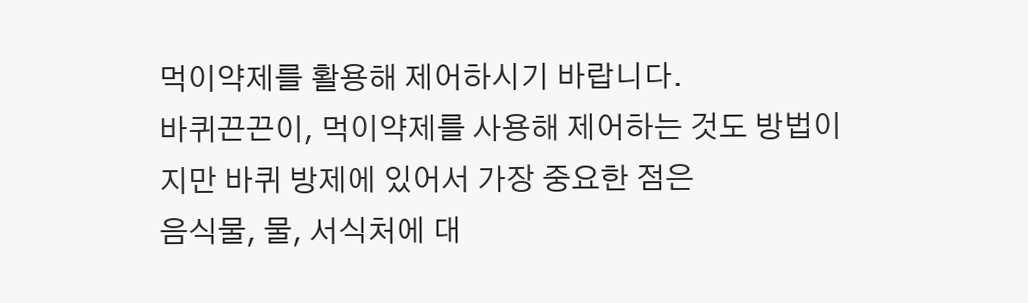먹이약제를 활용해 제어하시기 바랍니다.
바퀴끈끈이, 먹이약제를 사용해 제어하는 것도 방법이지만 바퀴 방제에 있어서 가장 중요한 점은
음식물, 물, 서식처에 대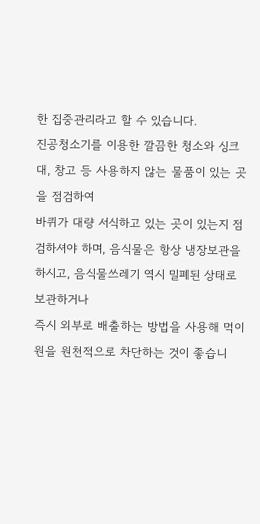한 집중관리라고 할 수 있습니다.
진공청소기를 이용한 깔끔한 청소와 싱크대, 창고 등 사용하지 않는 물품이 있는 곳을 점검하여
바퀴가 대량 서식하고 있는 곳이 있는지 점검하셔야 하며, 음식물은 항상 냉장보관을 하시고, 음식물쓰레기 역시 밀폐된 상태로 보관하거나
즉시 외부로 배출하는 방법을 사용해 먹이원을 원천적으로 차단하는 것이 좋습니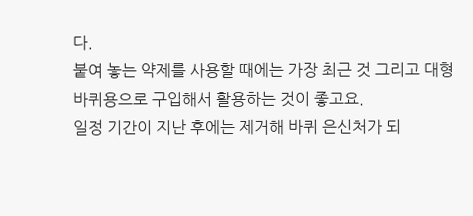다.
붙여 놓는 약제를 사용할 때에는 가장 최근 것 그리고 대형 바퀴용으로 구입해서 활용하는 것이 좋고요.
일정 기간이 지난 후에는 제거해 바퀴 은신처가 되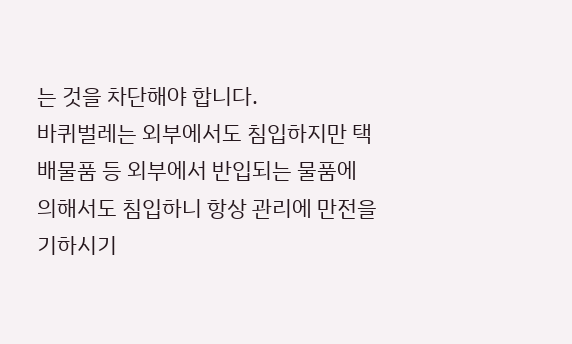는 것을 차단해야 합니다.
바퀴벌레는 외부에서도 침입하지만 택배물품 등 외부에서 반입되는 물품에 의해서도 침입하니 항상 관리에 만전을 기하시기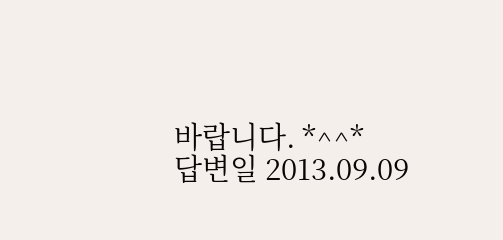바랍니다. *^^*
답변일 2013.09.09